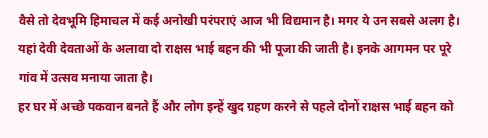वैसे तो देवभूमि हिमाचल में कई अनोखी परंपराएं आज भी विद्यमान है। मगर ये उन सबसे अलग है। यहां देवी देवताओं के अलावा दो राक्षस भाई बहन की भी पूजा की जाती है। इनके आगमन पर पूरे गांव में उत्सव मनाया जाता है।
हर घर में अच्छे पकवान बनते हैं और लोग इन्हें खुद ग्रहण करने से पहले दोनों राक्षस भाई बहन को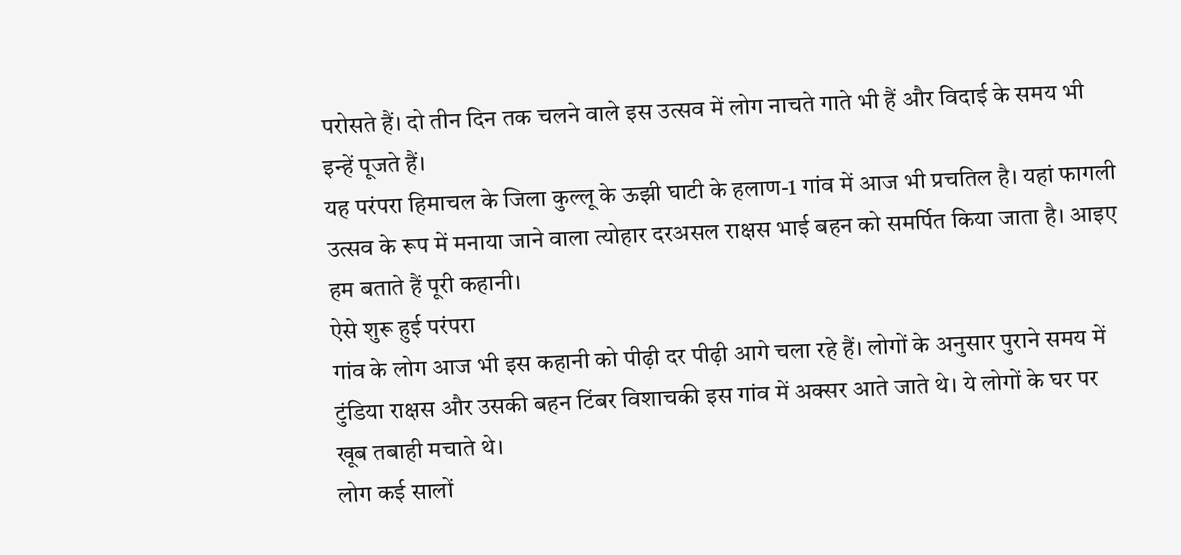परोसते हैं। दो तीन दिन तक चलने वाले इस उत्सव में लोग नाचते गाते भी हैं और विदाई के समय भी इन्हें पूजते हैं।
यह परंपरा हिमाचल के जिला कुल्लू के ऊझी घाटी के हलाण-1 गांव में आज भी प्रचतिल है। यहां फागली उत्सव के रूप में मनाया जाने वाला त्योहार दरअसल राक्षस भाई बहन को समर्पित किया जाता है। आइए हम बताते हैं पूरी कहानी।
ऐसे शुरू हुई परंपरा
गांव के लोग आज भी इस कहानी को पीढ़ी दर पीढ़ी आगे चला रहे हैं। लोगों के अनुसार पुराने समय में टुंडिया राक्षस और उसकी बहन टिंबर विशाचकी इस गांव में अक्सर आते जाते थे। ये लोगों के घर पर खूब तबाही मचाते थे।
लोग कई सालों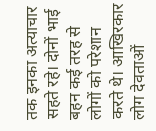तक इनका अत्याचार सहते रहे। दोनों भाई बहन कई तरह से लोगों को परेशान करते थे। आखिरकार लोग देवताओं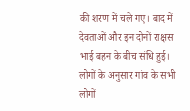की शरण में चले गए। बाद में देवताओं और इन दोनों राक्षस भाई बहन के बीच संधि हुई।
लोगों के अनुसार गांव के सभी लोगों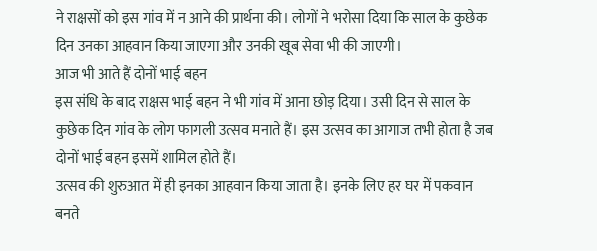ने राक्षसों को इस गांव में न आने की प्रार्थना की। लोगों ने भरोसा दिया कि साल के कुछेक दिन उनका आहवान किया जाएगा और उनकी खूब सेवा भी की जाएगी।
आज भी आते हैं दोनों भाई बहन
इस संधि के बाद राक्षस भाई बहन ने भी गांव में आना छोड़ दिया। उसी दिन से साल के कुछेक दिन गांव के लोग फागली उत्सव मनाते हैं। इस उत्सव का आगाज तभी होता है जब दोनों भाई बहन इसमें शामिल होते हैं।
उत्सव की शुरुआत में ही इनका आहवान किया जाता है। इनके लिए हर घर में पकवान बनते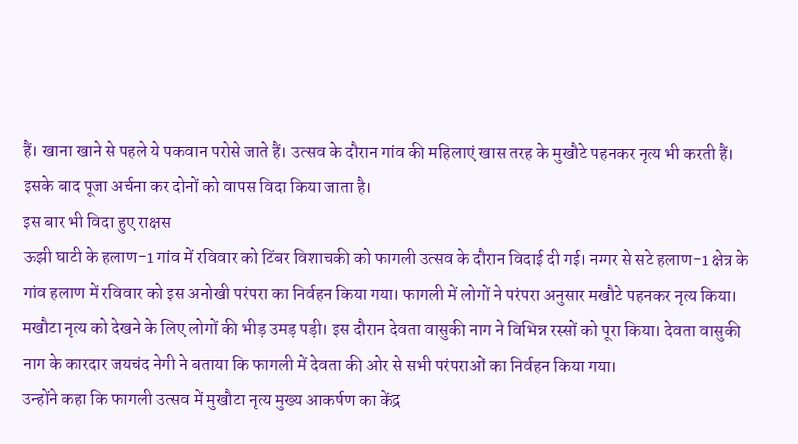हैं। खाना खाने से पहले ये पकवान परोसे जाते हैं। उत्सव के दौरान गांव की महिलाएं खास तरह के मुखौटे पहनकर नृत्य भी करती हैं।
इसके बाद पूजा अर्चना कर दोनों को वापस विदा किया जाता है।
इस बार भी विदा हुए राक्षस
ऊझी घाटी के हलाण-1 गांव में रविवार को टिंबर विशाचकी को फागली उत्सव के दौरान विदाई दी गई। नग्गर से सटे हलाण-1 क्षेत्र के गांव हलाण में रविवार को इस अनोखी परंपरा का निर्वहन किया गया। फागली में लोगों ने परंपरा अनुसार मखौटे पहनकर नृत्य किया।
मखौटा नृत्य को देखने के लिए लोगों की भीड़ उमड़ पड़ी। इस दौरान देवता वासुकी नाग ने विभिन्न रस्सों को पूरा किया। देवता वासुकी नाग के कारदार जयचंद नेगी ने बताया कि फागली में देवता की ओर से सभी परंपराओं का निर्वहन किया गया।
उन्होंने कहा कि फागली उत्सव में मुखौटा नृत्य मुख्य आकर्षण का केंद्र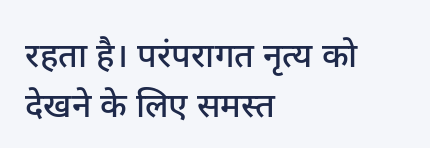रहता है। परंपरागत नृत्य को देखने के लिए समस्त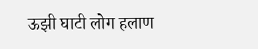ऊझी घाटी लोग हलाण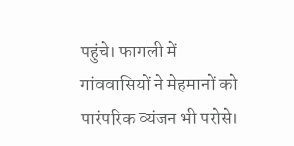पहुंचे। फागली में गांववासियों ने मेहमानों को पारंपरिक व्यंजन भी परोसे।